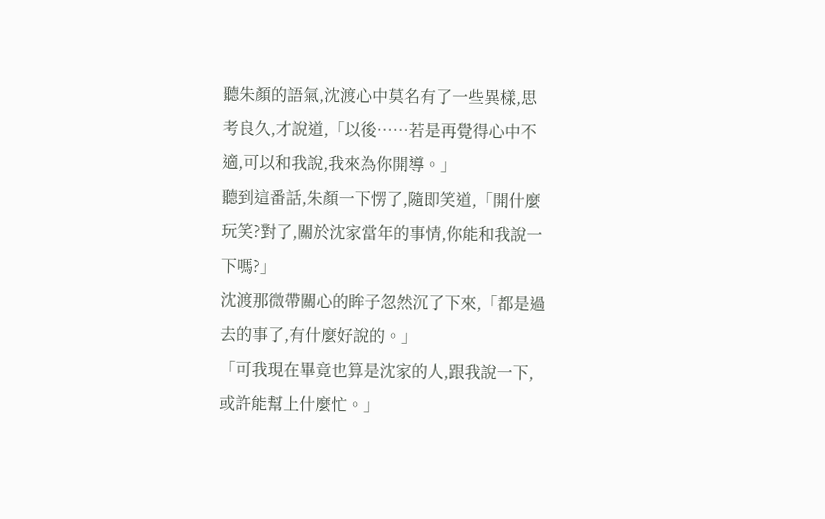聽朱顏的語氣,沈渡心中莫名有了一些異樣,思考良久,才說道,「以後……若是再覺得心中不適,可以和我說,我來為你開導。」
聽到這番話,朱顏一下愣了,隨即笑道,「開什麼玩笑?對了,關於沈家當年的事情,你能和我說一下嗎?」
沈渡那微帶關心的眸子忽然沉了下來,「都是過去的事了,有什麼好說的。」
「可我現在畢竟也算是沈家的人,跟我說一下,或許能幫上什麼忙。」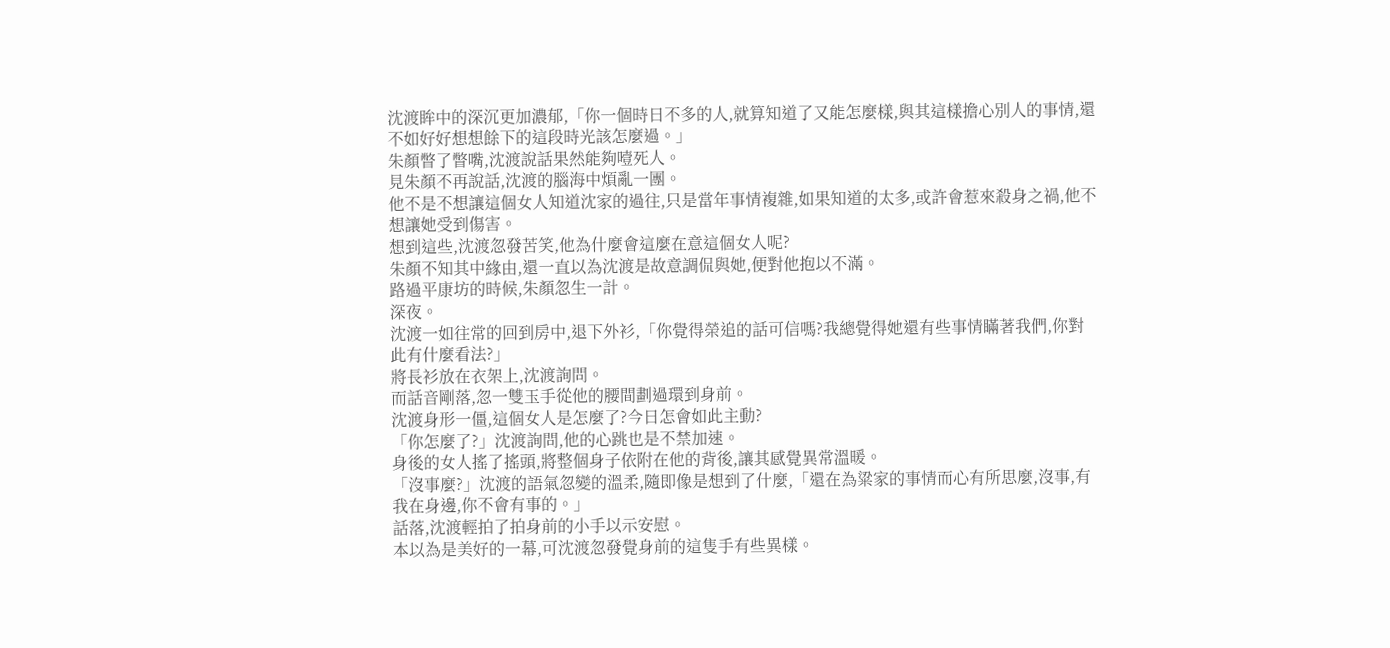沈渡眸中的深沉更加濃郁,「你一個時日不多的人,就算知道了又能怎麼樣,與其這樣擔心別人的事情,還不如好好想想餘下的這段時光該怎麼過。」
朱顏瞥了瞥嘴,沈渡說話果然能夠噎死人。
見朱顏不再說話,沈渡的腦海中煩亂一團。
他不是不想讓這個女人知道沈家的過往,只是當年事情複雜,如果知道的太多,或許會惹來殺身之禍,他不想讓她受到傷害。
想到這些,沈渡忽發苦笑,他為什麼會這麼在意這個女人呢?
朱顏不知其中緣由,還一直以為沈渡是故意調侃與她,便對他抱以不滿。
路過平康坊的時候,朱顏忽生一計。
深夜。
沈渡一如往常的回到房中,退下外衫,「你覺得榮追的話可信嗎?我總覺得她還有些事情瞞著我們,你對此有什麼看法?」
將長衫放在衣架上,沈渡詢問。
而話音剛落,忽一雙玉手從他的腰間劃過環到身前。
沈渡身形一僵,這個女人是怎麼了?今日怎會如此主動?
「你怎麼了?」沈渡詢問,他的心跳也是不禁加速。
身後的女人搖了搖頭,將整個身子依附在他的背後,讓其感覺異常溫暖。
「沒事麼?」沈渡的語氣忽變的溫柔,隨即像是想到了什麼,「還在為粱家的事情而心有所思麼,沒事,有我在身邊,你不會有事的。」
話落,沈渡輕拍了拍身前的小手以示安慰。
本以為是美好的一幕,可沈渡忽發覺身前的這隻手有些異樣。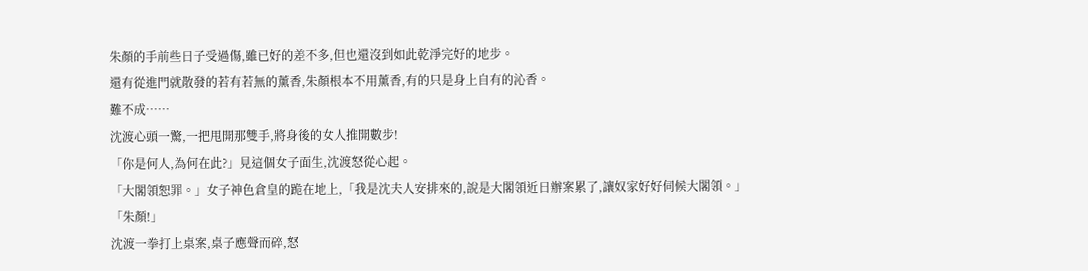朱顏的手前些日子受過傷,雖已好的差不多,但也還沒到如此乾淨完好的地步。
還有從進門就散發的若有若無的薰香,朱顏根本不用薰香,有的只是身上自有的沁香。
難不成……
沈渡心頭一驚,一把甩開那雙手,將身後的女人推開數步!
「你是何人,為何在此?」見這個女子面生,沈渡怒從心起。
「大閣領恕罪。」女子神色倉皇的跪在地上,「我是沈夫人安排來的,說是大閣領近日辦案累了,讓奴家好好伺候大閣領。」
「朱顏!」
沈渡一拳打上桌案,桌子應聲而碎,怒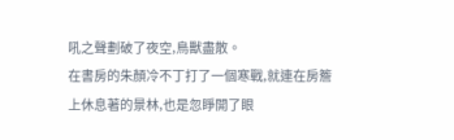吼之聲劃破了夜空,鳥獸盡散。
在書房的朱顏冷不丁打了一個寒戰,就連在房簷上休息著的景林,也是忽睜開了眼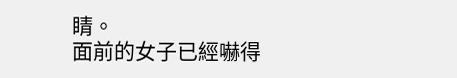睛。
面前的女子已經嚇得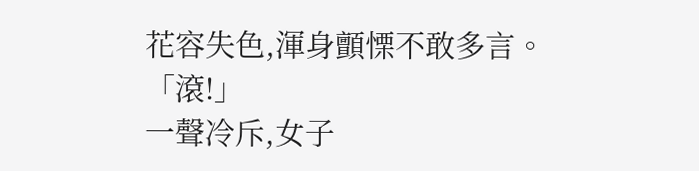花容失色,渾身顫慄不敢多言。
「滾!」
一聲冷斥,女子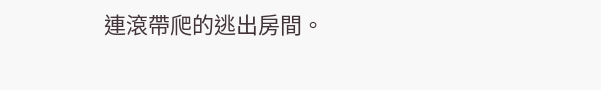連滾帶爬的逃出房間。